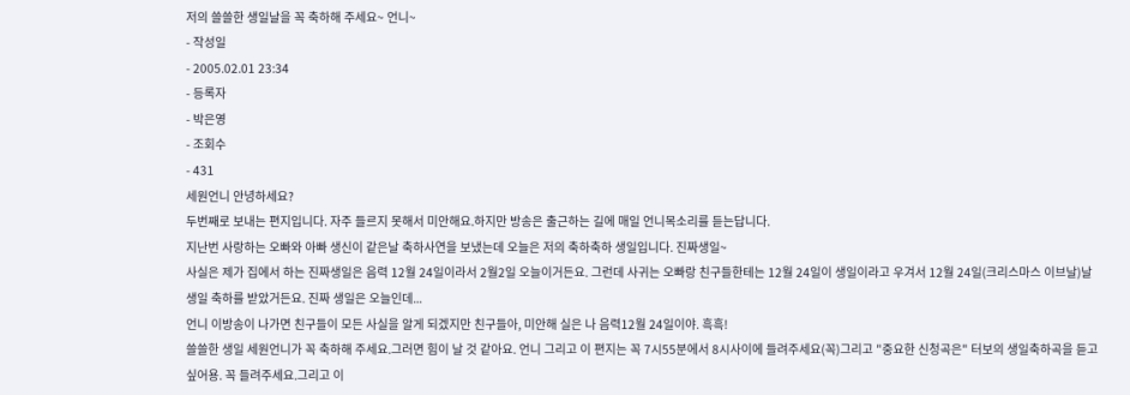저의 쓸쓸한 생일날을 꼭 축하해 주세요~ 언니~
- 작성일
- 2005.02.01 23:34
- 등록자
- 박은영
- 조회수
- 431
세원언니 안녕하세요?
두번째로 보내는 편지입니다. 자주 들르지 못해서 미안해요.하지만 방송은 출근하는 길에 매일 언니목소리를 듣는답니다.
지난번 사랑하는 오빠와 아빠 생신이 같은날 축하사연을 보냈는데 오늘은 저의 축하축하 생일입니다. 진짜생일~
사실은 제가 집에서 하는 진짜생일은 음력 12월 24일이라서 2월2일 오늘이거든요. 그런데 사귀는 오빠랑 친구들한테는 12월 24일이 생일이라고 우겨서 12월 24일(크리스마스 이브날)날 생일 축하를 받았거든요. 진짜 생일은 오늘인데...
언니 이방송이 나가면 친구들이 모든 사실을 알게 되겠지만 친구들아, 미안해 실은 나 음력12월 24일이야. 흑흑!
쓸쓸한 생일 세원언니가 꼭 축하해 주세요.그러면 힘이 날 것 같아요. 언니 그리고 이 편지는 꼭 7시55분에서 8시사이에 들려주세요(꼭)그리고 "중요한 신청곡은" 터보의 생일축하곡을 듣고 싶어용. 꼭 들려주세요.그리고 이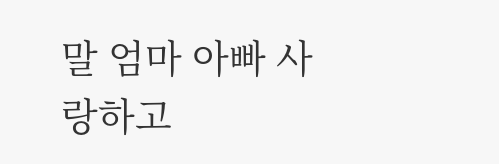말 엄마 아빠 사랑하고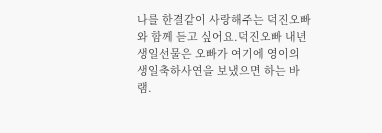나를 한결같이 사랑해주는 덕진오빠와 함께 듣고 싶어요.덕진오빠 내년 생일선물은 오빠가 여기에 영이의 생일축하사연을 보냈으면 하는 바램.